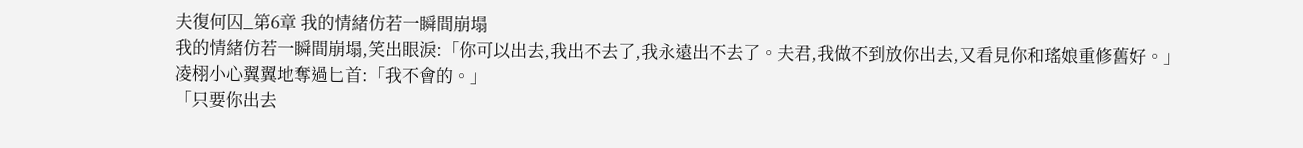夫復何囚_第6章 我的情緒仿若一瞬間崩塌
我的情緒仿若一瞬間崩塌,笑出眼淚:「你可以出去,我出不去了,我永遠出不去了。夫君,我做不到放你出去,又看見你和瑤娘重修舊好。」
凌栩小心翼翼地奪過匕首:「我不會的。」
「只要你出去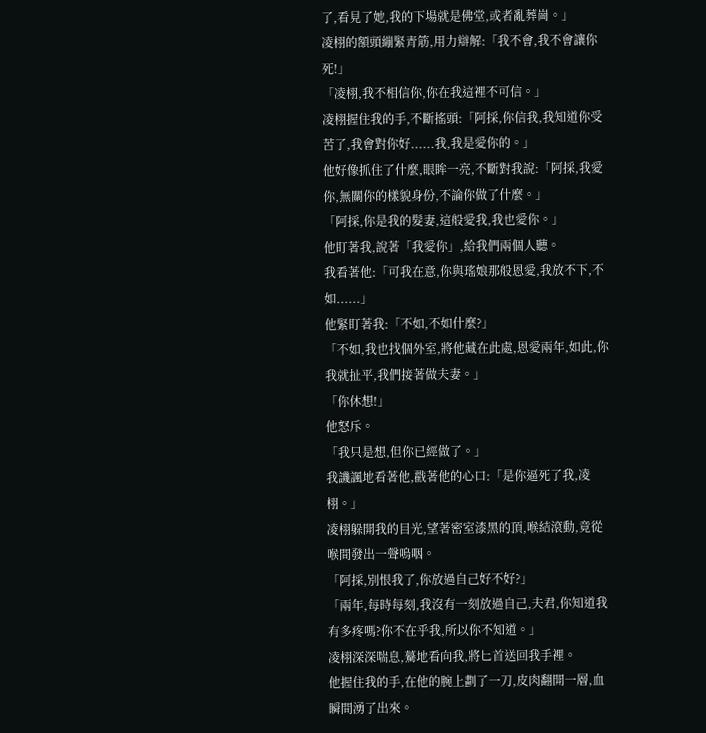了,看見了她,我的下場就是佛堂,或者亂葬崗。」
凌栩的額頭繃緊青筋,用力辯解:「我不會,我不會讓你死!」
「凌栩,我不相信你,你在我這裡不可信。」
凌栩握住我的手,不斷搖頭:「阿採,你信我,我知道你受苦了,我會對你好......我,我是愛你的。」
他好像抓住了什麼,眼眸一亮,不斷對我說:「阿採,我愛你,無關你的樣貌身份,不論你做了什麼。」
「阿採,你是我的髮妻,這般愛我,我也愛你。」
他盯著我,說著「我愛你」,給我們兩個人聽。
我看著他:「可我在意,你與瑤娘那般恩愛,我放不下,不如......」
他緊盯著我:「不如,不如什麼?」
「不如,我也找個外室,將他藏在此處,恩愛兩年,如此,你我就扯平,我們接著做夫妻。」
「你休想!」
他怒斥。
「我只是想,但你已經做了。」
我譏諷地看著他,戳著他的心口:「是你逼死了我,凌栩。」
凌栩躲開我的目光,望著密室漆黑的頂,喉結滾動,竟從喉間發出一聲嗚咽。
「阿採,別恨我了,你放過自己好不好?」
「兩年,每時每刻,我沒有一刻放過自己,夫君,你知道我有多疼嗎?你不在乎我,所以你不知道。」
凌栩深深喘息,驀地看向我,將匕首送回我手裡。
他握住我的手,在他的腕上劃了一刀,皮肉翻開一層,血瞬間湧了出來。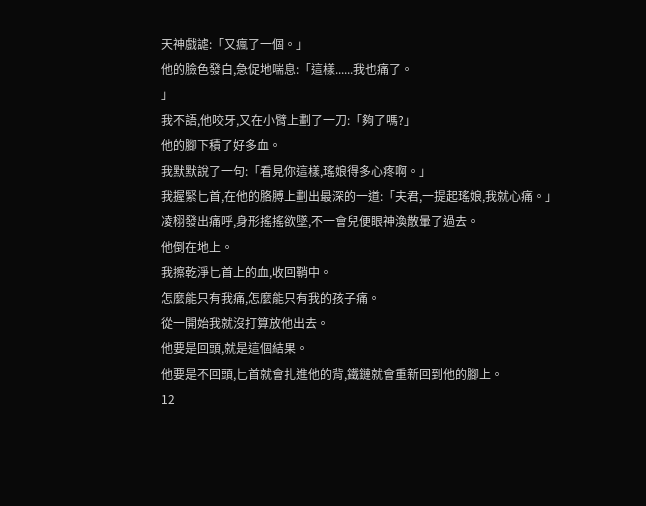天神戲謔:「又瘋了一個。」
他的臉色發白,急促地喘息:「這樣......我也痛了。
」
我不語,他咬牙,又在小臂上劃了一刀:「夠了嗎?」
他的腳下積了好多血。
我默默說了一句:「看見你這樣,瑤娘得多心疼啊。」
我握緊匕首,在他的胳膊上劃出最深的一道:「夫君,一提起瑤娘,我就心痛。」
凌栩發出痛呼,身形搖搖欲墜,不一會兒便眼神渙散暈了過去。
他倒在地上。
我擦乾淨匕首上的血,收回鞘中。
怎麼能只有我痛,怎麼能只有我的孩子痛。
從一開始我就沒打算放他出去。
他要是回頭,就是這個結果。
他要是不回頭,匕首就會扎進他的背,鐵鏈就會重新回到他的腳上。
12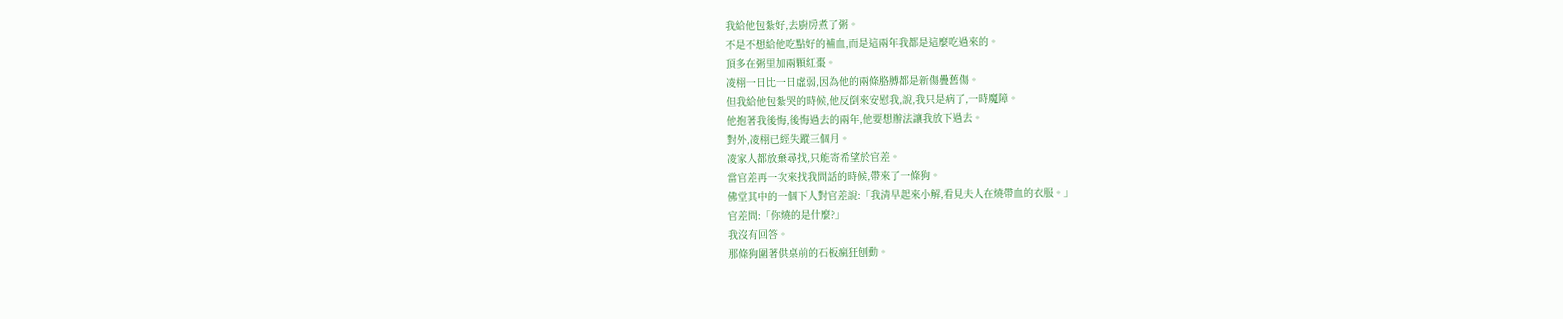我給他包紮好,去廚房煮了粥。
不是不想給他吃點好的補血,而是這兩年我都是這麼吃過來的。
頂多在粥里加兩顆紅棗。
凌栩一日比一日虛弱,因為他的兩條胳膊都是新傷疊舊傷。
但我給他包紮哭的時候,他反倒來安慰我,說,我只是病了,一時魔障。
他抱著我後悔,後悔過去的兩年,他要想辦法讓我放下過去。
對外,凌栩已經失蹤三個月。
凌家人都放棄尋找,只能寄希望於官差。
當官差再一次來找我問話的時候,帶來了一條狗。
佛堂其中的一個下人對官差說:「我清早起來小解,看見夫人在燒帶血的衣服。」
官差問:「你燒的是什麼?」
我沒有回答。
那條狗圍著供桌前的石板瘋狂刨動。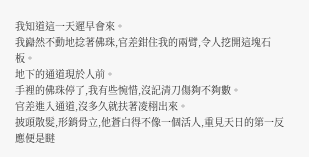我知道這一天遲早會來。
我巋然不動地捻著佛珠,官差鉗住我的兩臂,令人挖開這塊石板。
地下的通道現於人前。
手裡的佛珠停了,我有些惋惜,沒記清刀傷夠不夠數。
官差進入通道,沒多久就扶著凌栩出來。
披頭散髮,形銷骨立,他蒼白得不像一個活人,重見天日的第一反應便是瞇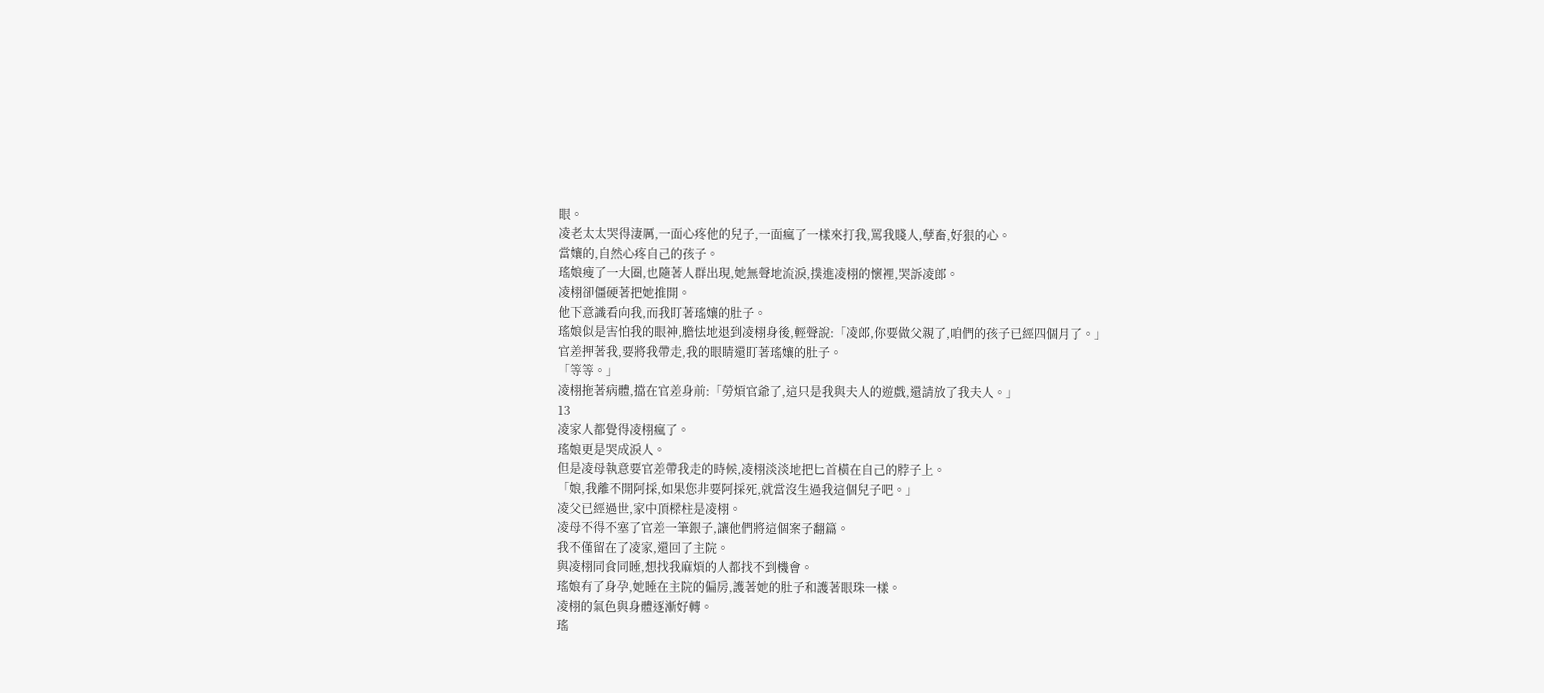眼。
凌老太太哭得淒厲,一面心疼他的兒子,一面瘋了一樣來打我,罵我賤人,孽畜,好狠的心。
當孃的,自然心疼自己的孩子。
瑤娘瘦了一大圈,也隨著人群出現,她無聲地流淚,撲進凌栩的懷裡,哭訴凌郎。
凌栩卻僵硬著把她推開。
他下意識看向我,而我盯著瑤孃的肚子。
瑤娘似是害怕我的眼神,膽怯地退到凌栩身後,輕聲說:「凌郎,你要做父親了,咱們的孩子已經四個月了。」
官差押著我,要將我帶走,我的眼睛還盯著瑤孃的肚子。
「等等。」
凌栩拖著病體,擋在官差身前:「勞煩官爺了,這只是我與夫人的遊戲,還請放了我夫人。」
13
凌家人都覺得凌栩瘋了。
瑤娘更是哭成淚人。
但是凌母執意要官差帶我走的時候,凌栩淡淡地把匕首橫在自己的脖子上。
「娘,我離不開阿採,如果您非要阿採死,就當沒生過我這個兒子吧。」
凌父已經過世,家中頂樑柱是凌栩。
凌母不得不塞了官差一筆銀子,讓他們將這個案子翻篇。
我不僅留在了凌家,還回了主院。
與凌栩同食同睡,想找我麻煩的人都找不到機會。
瑤娘有了身孕,她睡在主院的偏房,護著她的肚子和護著眼珠一樣。
凌栩的氣色與身體逐漸好轉。
瑤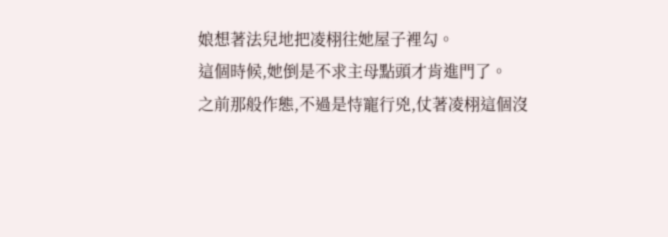娘想著法兒地把凌栩往她屋子裡勾。
這個時候,她倒是不求主母點頭才肯進門了。
之前那般作態,不過是恃寵行兇,仗著凌栩這個沒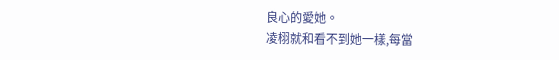良心的愛她。
凌栩就和看不到她一樣,每當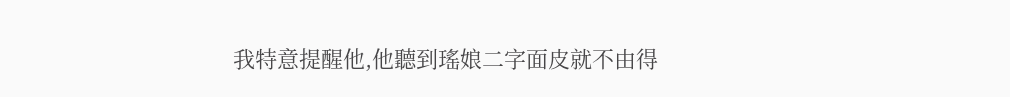我特意提醒他,他聽到瑤娘二字面皮就不由得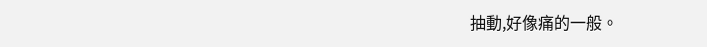抽動,好像痛的一般。